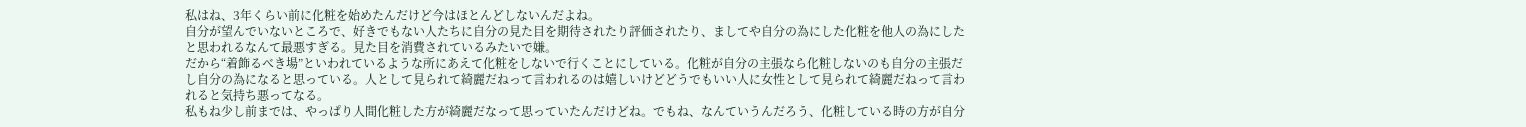私はね、3年くらい前に化粧を始めたんだけど今はほとんどしないんだよね。
自分が望んでいないところで、好きでもない人たちに自分の見た目を期待されたり評価されたり、ましてや自分の為にした化粧を他人の為にしたと思われるなんて最悪すぎる。見た目を消費されているみたいで嫌。
だから“着飾るべき場”といわれているような所にあえて化粧をしないで行くことにしている。化粧が自分の主張なら化粧しないのも自分の主張だし自分の為になると思っている。人として見られて綺麗だねって言われるのは嬉しいけどどうでもいい人に女性として見られて綺麗だねって言われると気持ち悪ってなる。
私もね少し前までは、やっぱり人間化粧した方が綺麗だなって思っていたんだけどね。でもね、なんていうんだろう、化粧している時の方が自分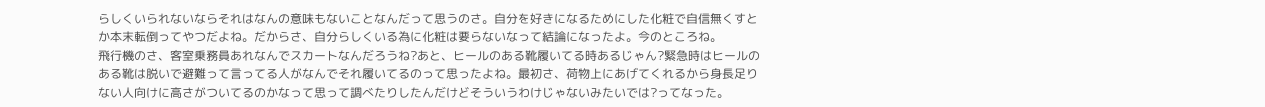らしくいられないならそれはなんの意味もないことなんだって思うのさ。自分を好きになるためにした化粧で自信無くすとか本末転倒ってやつだよね。だからさ、自分らしくいる為に化粧は要らないなって結論になったよ。今のところね。
飛行機のさ、客室乗務員あれなんでスカートなんだろうね?あと、ヒールのある靴履いてる時あるじゃん?緊急時はヒールのある靴は脱いで避難って言ってる人がなんでそれ履いてるのって思ったよね。最初さ、荷物上にあげてくれるから身長足りない人向けに高さがついてるのかなって思って調べたりしたんだけどそういうわけじゃないみたいでは?ってなった。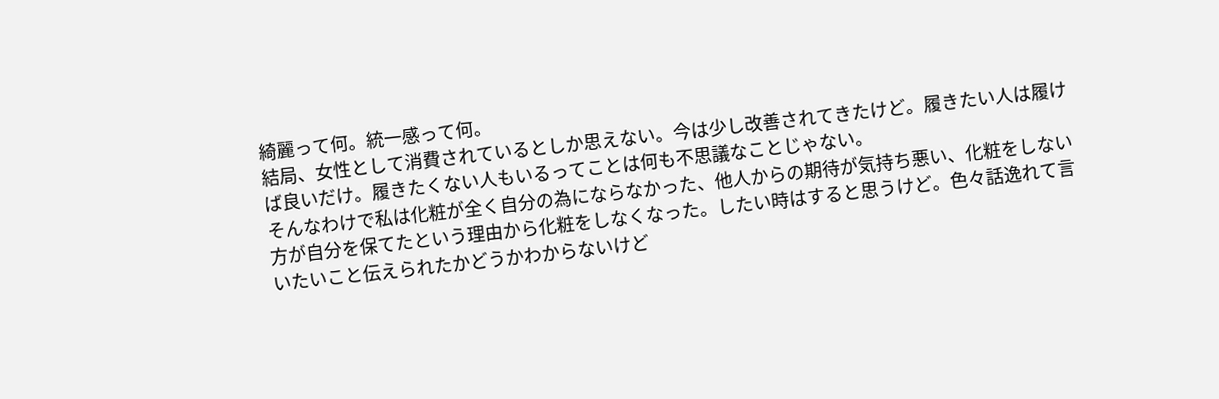綺麗って何。統一感って何。
結局、女性として消費されているとしか思えない。今は少し改善されてきたけど。履きたい人は履けば良いだけ。履きたくない人もいるってことは何も不思議なことじゃない。
そんなわけで私は化粧が全く自分の為にならなかった、他人からの期待が気持ち悪い、化粧をしない方が自分を保てたという理由から化粧をしなくなった。したい時はすると思うけど。色々話逸れて言いたいこと伝えられたかどうかわからないけど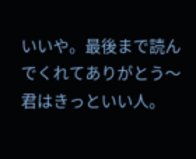いいや。最後まで読んでくれてありがとう〜君はきっといい人。